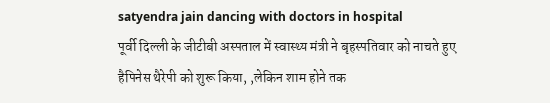satyendra jain dancing with doctors in hospital
पूर्वी दिल्ली के जीटीबी अस्पताल में स्वास्थ्य मंत्री ने बृहस्पतिवार को नाचते हुए हैपिनेस थैरेपी को शुरू किया, ,लेकिन शाम होने तक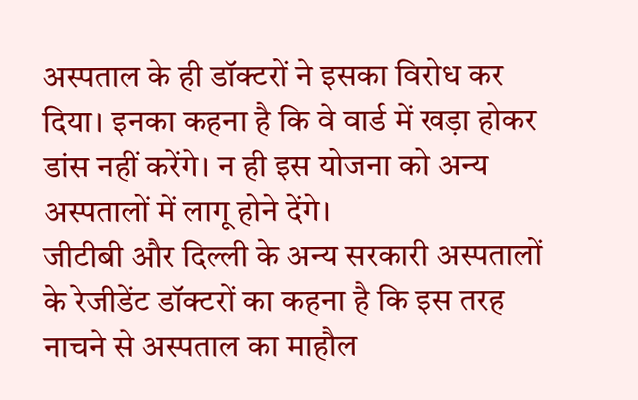अस्पताल के ही डॉक्टरों ने इसका विरोध कर दिया। इनका कहना है कि वे वार्ड में खड़ा होकर डांस नहीं करेंगे। न ही इस योजना को अन्य अस्पतालों में लागू होने देंगे।
जीटीबी और दिल्ली के अन्य सरकारी अस्पतालों के रेजीडेंट डॉक्टरों का कहना है कि इस तरह नाचने से अस्पताल का माहौल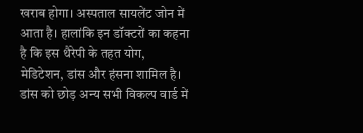खराब होगा। अस्पताल सायलेंट जोन में आता है। हालांकि इन डॉक्टरों का कहना है कि इस थैरेपी के तहत योग, मेडिटेशन, डांस और हंसना शामिल है।
डांस को छोड़ अन्य सभी विकल्प वार्ड में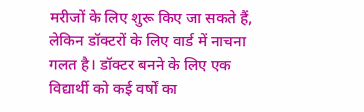मरीजों के लिए शुरू किए जा सकते हैं, लेकिन डॉक्टरों के लिए वार्ड में नाचना गलत है। डॉक्टर बनने के लिए एक विद्यार्थी को कई वर्षों का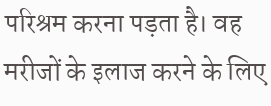परिश्रम करना पड़ता है। वह मरीजों के इलाज करने के लिए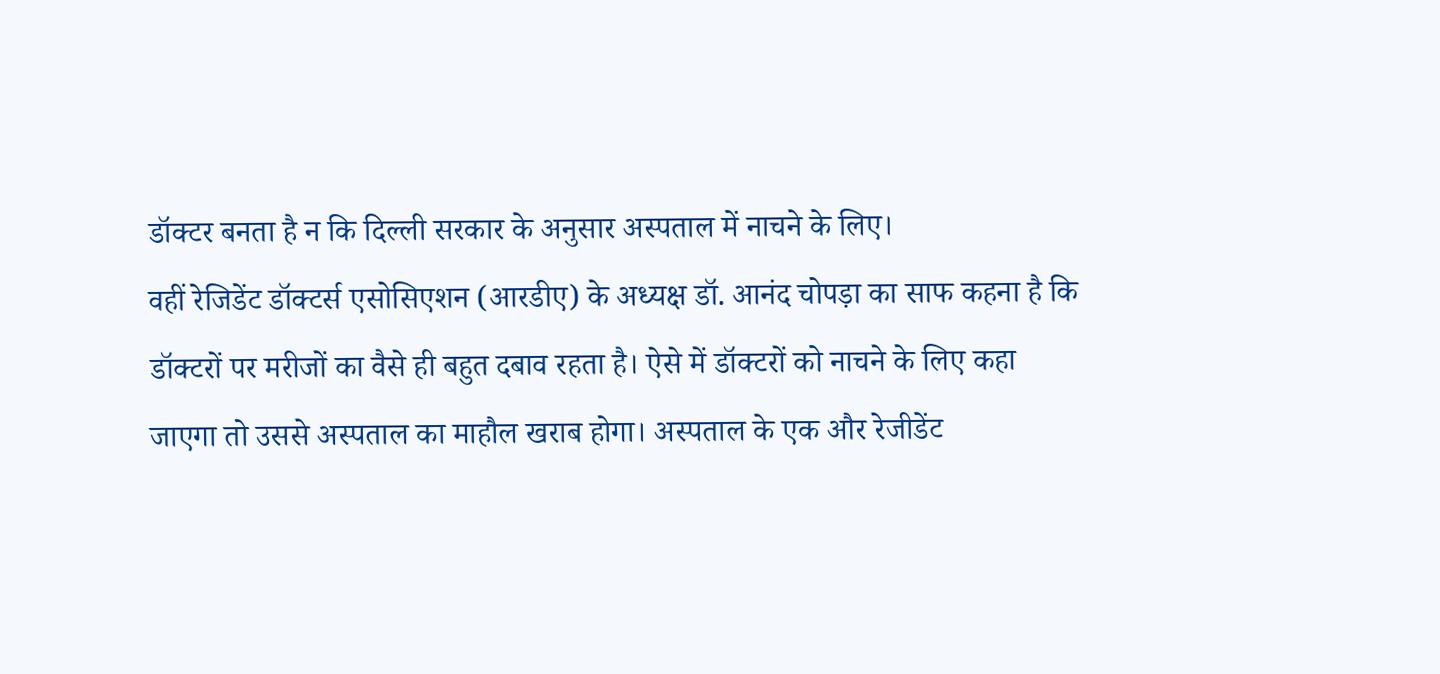डॉक्टर बनता है न कि दिल्ली सरकार के अनुसार अस्पताल में नाचने के लिए।
वहीं रेजिडेंट डॉक्टर्स एसोसिएशन (आरडीए) के अध्यक्ष डॉ. आनंद चोपड़ा का साफ कहना है कि डॉक्टरों पर मरीजों का वैसे ही बहुत दबाव रहता है। ऐसे में डॉक्टरों को नाचने के लिए कहा जाएगा तो उससे अस्पताल का माहौल खराब होगा। अस्पताल के एक और रेजीडेंट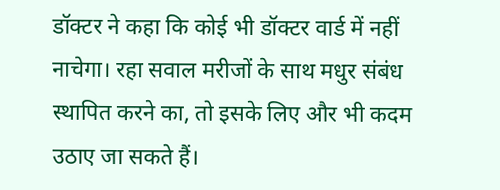डॉक्टर ने कहा कि कोई भी डॉक्टर वार्ड में नहीं नाचेगा। रहा सवाल मरीजों के साथ मधुर संबंध स्थापित करने का, तो इसके लिए और भी कदम उठाए जा सकते हैं।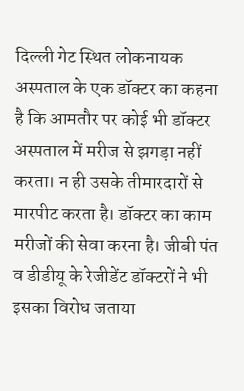दिल्ली गेट स्थित लोकनायक अस्पताल के एक डॉक्टर का कहना है कि आमतौर पर कोई भी डॉक्टर अस्पताल में मरीज से झगड़ा नहीं करता। न ही उसके तीमारदारों से मारपीट करता है। डॉक्टर का काम मरीजों की सेवा करना है। जीबी पंत व डीडीयू के रेजीडेंट डॉक्टरों ने भी इसका विरोध जताया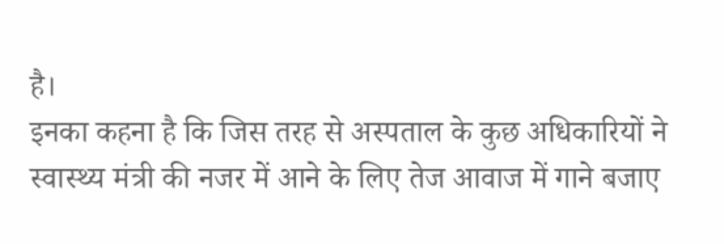है।
इनका कहना है कि जिस तरह से अस्पताल के कुछ अधिकारियों ने स्वास्थ्य मंत्री की नजर में आने के लिए तेज आवाज में गाने बजाए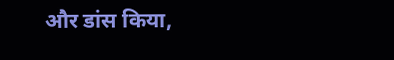और डांस किया,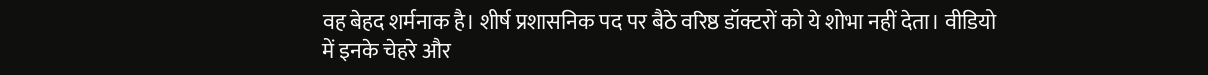वह बेहद शर्मनाक है। शीर्ष प्रशासनिक पद पर बैठे वरिष्ठ डॉक्टरों को ये शोभा नहीं देता। वीडियो में इनके चेहरे और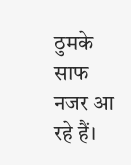ठुमके साफ नजर आ रहे हैं।